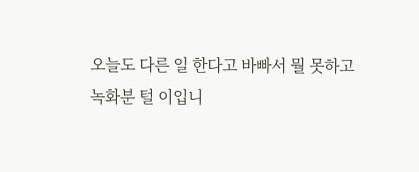오늘도 다른 일 한다고 바빠서 뭘 못하고 녹화분 털 이입니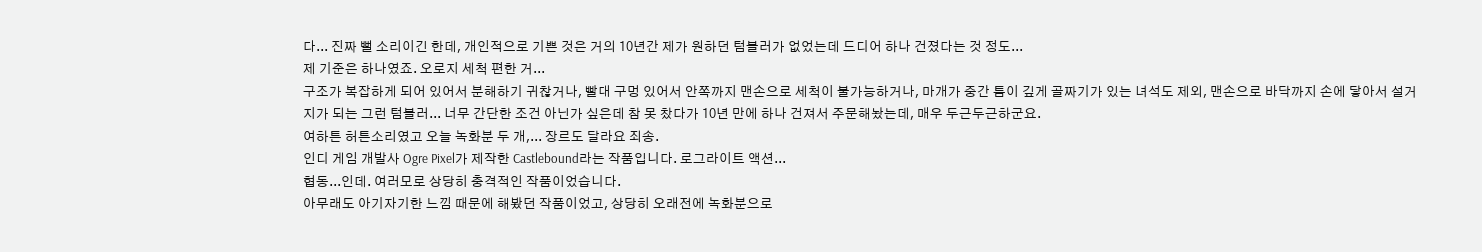다... 진짜 뻘 소리이긴 한데, 개인적으로 기쁜 것은 거의 10년간 제가 원하던 텀블러가 없었는데 드디어 하나 건졌다는 것 정도...
제 기준은 하나였죠. 오로지 세척 편한 거...
구조가 복잡하게 되어 있어서 분해하기 귀찮거나, 빨대 구멍 있어서 안쪽까지 맨손으로 세척이 불가능하거나, 마개가 중간 틈이 깊게 골짜기가 있는 녀석도 제외, 맨손으로 바닥까지 손에 닿아서 설거지가 되는 그런 텀블러... 너무 간단한 조건 아닌가 싶은데 참 못 찼다가 10년 만에 하나 건져서 주문해놨는데, 매우 두근두근하군요.
여하튼 허튼소리였고 오늘 녹화분 두 개,... 장르도 달라요 죄송.
인디 게임 개발사 Ogre Pixel가 제작한 Castlebound라는 작품입니다. 로그라이트 액션...
협동...인데. 여러모로 상당히 충격적인 작품이었습니다.
아무래도 아기자기한 느낌 때문에 해봤던 작품이었고, 상당히 오래전에 녹화분으로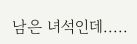남은 녀석인데.....